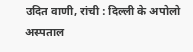उदित वाणी, रांची : दिल्ली के अपोलो अस्पताल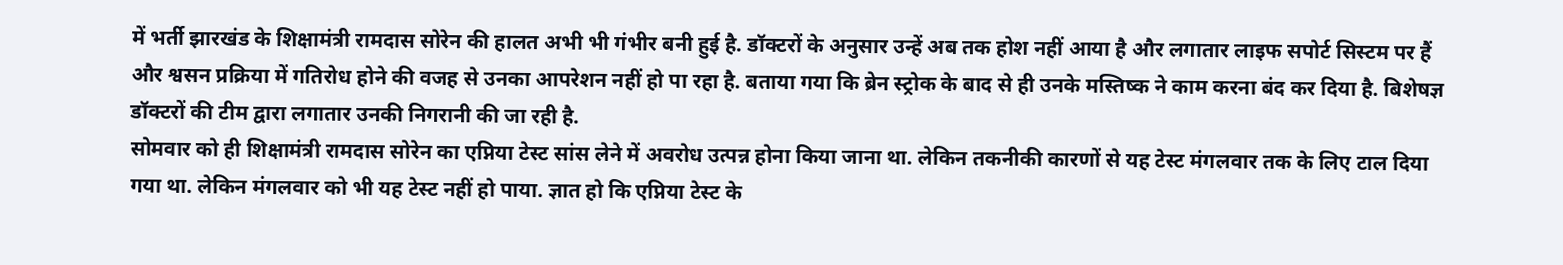में भर्ती झारखंड के शिक्षामंत्री रामदास सोरेन की हालत अभी भी गंभीर बनी हुई है. डॉक्टरों के अनुसार उन्हें अब तक होश नहीं आया है और लगातार लाइफ सपोर्ट सिस्टम पर हैं और श्वसन प्रक्रिया में गतिरोध होने की वजह से उनका आपरेशन नहीं हो पा रहा है. बताया गया कि ब्रेन स्ट्रोक के बाद से ही उनके मस्तिष्क ने काम करना बंद कर दिया है. बिशेषज्ञ डॉक्टरों की टीम द्वारा लगातार उनकी निगरानी की जा रही है.
सोमवार को ही शिक्षामंत्री रामदास सोरेन का एप्निया टेस्ट सांस लेने में अवरोध उत्पन्न होना किया जाना था. लेकिन तकनीकी कारणों से यह टेस्ट मंगलवार तक के लिए टाल दिया गया था. लेकिन मंगलवार को भी यह टेस्ट नहीं हो पाया. ज्ञात हो कि एप्निया टेस्ट के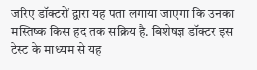जरिए डॉक्टरों द्वारा यह पता लगाया जाएगा कि उनका मस्तिष्क किस हद तक सक्रिय है. बिशेषज्ञ डॉक्टर इस टेस्ट के माध्यम से यह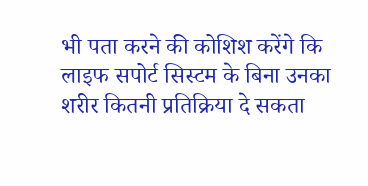भी पता करने की कोशिश करेंगे कि लाइफ सपोर्ट सिस्टम के बिना उनका शरीर कितनी प्रतिक्रिया दे सकता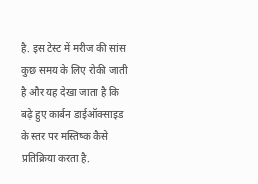है. इस टेस्ट में मरीज की सांस कुछ समय के लिए रोकी जाती है और यह देखा जाता है कि बढ़े हुए कार्बन डाईऑक्साइड के स्तर पर मस्तिष्क कैसे प्रतिक्रिया करता है.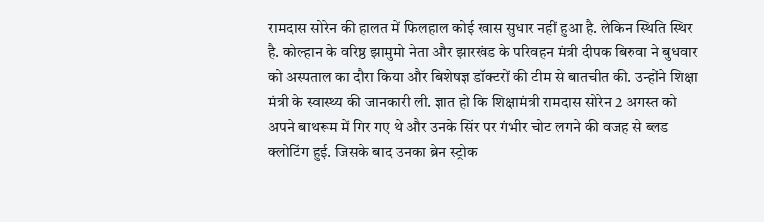रामदास सोरेन की हालत में फिलहाल कोई खास सुधार नहीं हुआ है. लेकिन स्थिति स्थिर है. कोल्हान के वरिष्ठ झामुमो नेता और झारखंड के परिवहन मंत्री दीपक बिरुवा ने बुधवार को अस्पताल का दौरा किया और बिशेषज्ञ डॉक्टरों की टीम से बातचीत की. उन्होंने शिक्षा मंत्री के स्वास्थ्य की जानकारी ली. ज्ञात हो कि शिक्षामंत्री रामदास सोरेन 2 अगस्त को अपने बाथरूम में गिर गए थे और उनके सिंर पर गंभीर चोट लगने की वजह से ब्लड क्लोटिंग हुई. जिसके बाद उनका ब्रेन स्ट्रोक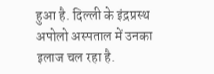हुआ है. दिल्ली के इंद्रप्रस्थ अपोलो अस्पताल में उनका इलाज चल रहा है.